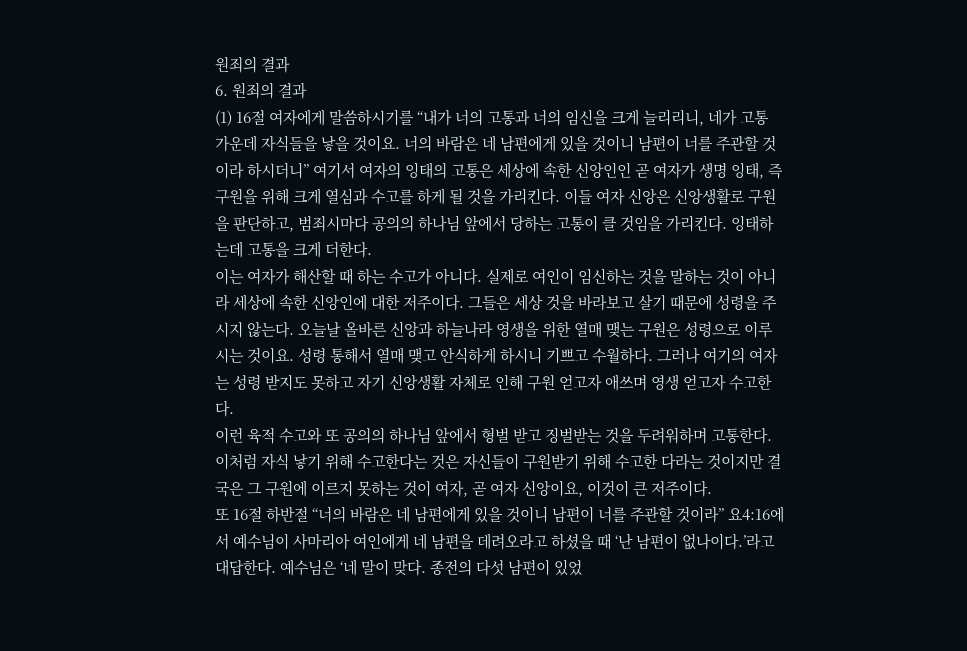원죄의 결과
6. 원죄의 결과
(1) 16절 여자에게 말씀하시기를 “내가 너의 고통과 너의 임신을 크게 늘리리니, 네가 고통 가운데 자식들을 낳을 것이요. 너의 바람은 네 남편에게 있을 것이니 남편이 너를 주관할 것이라 하시더니” 여기서 여자의 잉태의 고통은 세상에 속한 신앙인인 곧 여자가 생명 잉태, 즉 구원을 위해 크게 열심과 수고를 하게 될 것을 가리킨다. 이들 여자 신앙은 신앙생활로 구원을 판단하고, 범죄시마다 공의의 하나님 앞에서 당하는 고통이 클 것임을 가리킨다. 잉태하는데 고통을 크게 더한다.
이는 여자가 해산할 때 하는 수고가 아니다. 실제로 여인이 임신하는 것을 말하는 것이 아니라 세상에 속한 신앙인에 대한 저주이다. 그들은 세상 것을 바라보고 살기 때문에 성령을 주시지 않는다. 오늘날 올바른 신앙과 하늘나라 영생을 위한 열매 맺는 구원은 성령으로 이루시는 것이요. 성령 통해서 열매 맺고 안식하게 하시니 기쁘고 수월하다. 그러나 여기의 여자는 성령 받지도 못하고 자기 신앙생활 자체로 인해 구원 얻고자 애쓰며 영생 얻고자 수고한다.
이런 육적 수고와 또 공의의 하나님 앞에서 형벌 받고 징벌받는 것을 두려워하며 고통한다. 이처럼 자식 낳기 위해 수고한다는 것은 자신들이 구원받기 위해 수고한 다라는 것이지만 결국은 그 구원에 이르지 못하는 것이 여자, 곧 여자 신앙이요, 이것이 큰 저주이다.
또 16절 하반절 “너의 바람은 네 남편에게 있을 것이니 남편이 너를 주관할 것이라” 요4:16에서 예수님이 사마리아 여인에게 네 남편을 데려오라고 하셨을 때 ‘난 남편이 없나이다.’라고 대답한다. 예수님은 ‘네 말이 맞다. 종전의 다섯 남편이 있었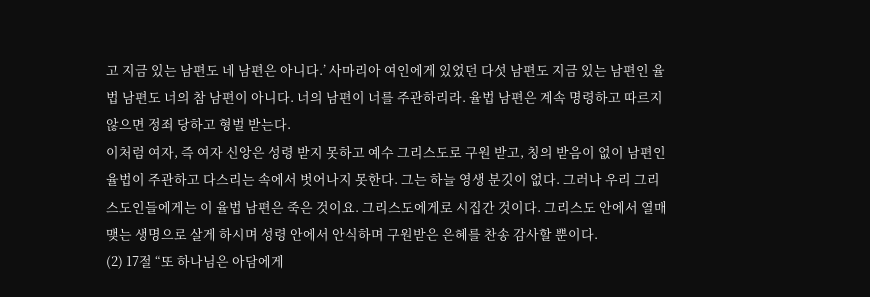고 지금 있는 남편도 네 남편은 아니다.’ 사마리아 여인에게 있었던 다섯 남편도 지금 있는 남편인 율법 남편도 너의 참 남편이 아니다. 너의 남편이 너를 주관하리라. 율법 남편은 계속 명령하고 따르지 않으면 정죄 당하고 형벌 받는다.
이처럼 여자, 즉 여자 신앙은 성령 받지 못하고 예수 그리스도로 구원 받고, 칭의 받음이 없이 남편인 율법이 주관하고 다스리는 속에서 벗어나지 못한다. 그는 하늘 영생 분깃이 없다. 그러나 우리 그리스도인들에게는 이 율법 남편은 죽은 것이요. 그리스도에게로 시집간 것이다. 그리스도 안에서 열매 맺는 생명으로 살게 하시며 성령 안에서 안식하며 구원받은 은혜를 찬송 감사할 뿐이다.
(2) 17절 “또 하나님은 아담에게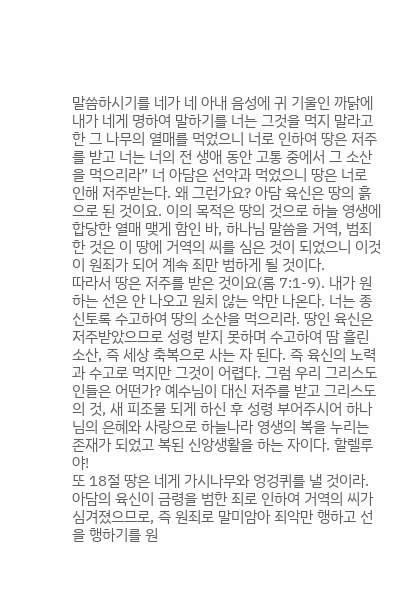말씀하시기를 네가 네 아내 음성에 귀 기울인 까닭에 내가 네게 명하여 말하기를 너는 그것을 먹지 말라고 한 그 나무의 열매를 먹었으니 너로 인하여 땅은 저주를 받고 너는 너의 전 생애 동안 고통 중에서 그 소산을 먹으리라” 너 아담은 선악과 먹었으니 땅은 너로 인해 저주받는다. 왜 그런가요? 아담 육신은 땅의 흙으로 된 것이요. 이의 목적은 땅의 것으로 하늘 영생에 합당한 열매 맺게 함인 바, 하나님 말씀을 거역, 범죄한 것은 이 땅에 거역의 씨를 심은 것이 되었으니 이것이 원죄가 되어 계속 죄만 범하게 될 것이다.
따라서 땅은 저주를 받은 것이요(롬 7:1-9). 내가 원하는 선은 안 나오고 원치 않는 악만 나온다. 너는 종신토록 수고하여 땅의 소산을 먹으리라. 땅인 육신은 저주받았으므로 성령 받지 못하며 수고하여 땀 흘린 소산, 즉 세상 축복으로 사는 자 된다. 즉 육신의 노력과 수고로 먹지만 그것이 어렵다. 그럼 우리 그리스도인들은 어떤가? 예수님이 대신 저주를 받고 그리스도의 것, 새 피조물 되게 하신 후 성령 부어주시어 하나님의 은혜와 사랑으로 하늘나라 영생의 복을 누리는 존재가 되었고 복된 신앙생활을 하는 자이다. 할렐루야!
또 18절 땅은 네게 가시나무와 엉겅퀴를 낼 것이라. 아담의 육신이 금령을 범한 죄로 인하여 거역의 씨가 심겨졌으므로, 즉 원죄로 말미암아 죄악만 행하고 선을 행하기를 원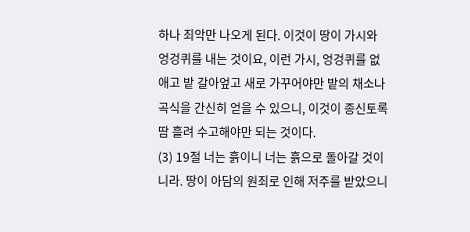하나 죄악만 나오게 된다. 이것이 땅이 가시와 엉겅퀴를 내는 것이요, 이런 가시, 엉겅퀴를 없애고 밭 갈아엎고 새로 가꾸어야만 밭의 채소나 곡식을 간신히 얻을 수 있으니, 이것이 종신토록 땀 흘려 수고해야만 되는 것이다.
(3) 19절 너는 흙이니 너는 흙으로 돌아갈 것이니라. 땅이 아담의 원죄로 인해 저주를 받았으니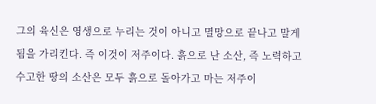그의 육신은 영생으로 누리는 것이 아니고 멸망으로 끝나고 말게 됨을 가리킨다. 즉 이것이 저주이다. 흙으로 난 소산, 즉 노력하고 수고한 땅의 소산은 모두 흙으로 돌아가고 마는 저주이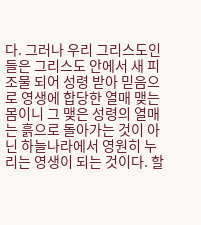다. 그러나 우리 그리스도인들은 그리스도 안에서 새 피조물 되어 성령 받아 믿음으로 영생에 합당한 열매 맺는 몸이니 그 맺은 성령의 열매는 흙으로 돌아가는 것이 아닌 하늘나라에서 영원히 누리는 영생이 되는 것이다. 할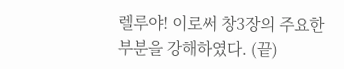렐루야! 이로써 창3장의 주요한 부분을 강해하였다. (끝)